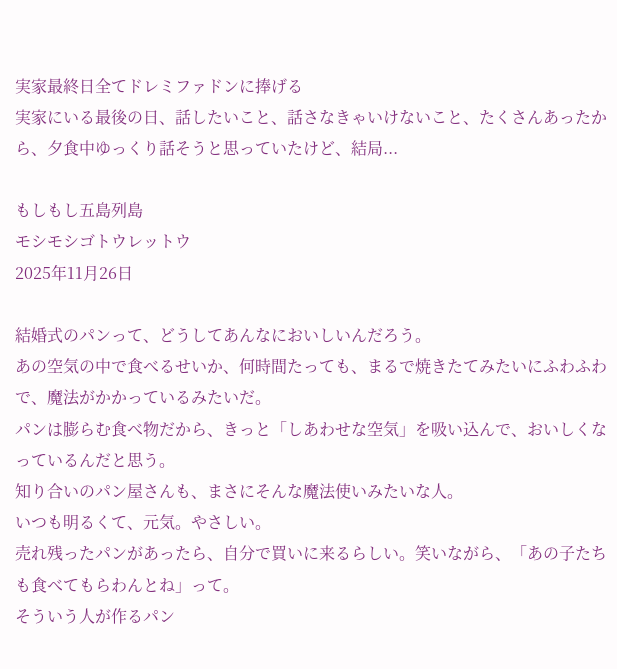実家最終日全てドレミファドンに捧げる
実家にいる最後の日、話したいこと、話さなきゃいけないこと、たくさんあったから、夕食中ゆっくり話そうと思っていたけど、結局...

もしもし五島列島
モシモシゴトウレットウ
2025年11月26日

結婚式のパンって、どうしてあんなにおいしいんだろう。
あの空気の中で食べるせいか、何時間たっても、まるで焼きたてみたいにふわふわで、魔法がかかっているみたいだ。
パンは膨らむ食べ物だから、きっと「しあわせな空気」を吸い込んで、おいしくなっているんだと思う。
知り合いのパン屋さんも、まさにそんな魔法使いみたいな人。
いつも明るくて、元気。やさしい。
売れ残ったパンがあったら、自分で買いに来るらしい。笑いながら、「あの子たちも食べてもらわんとね」って。
そういう人が作るパン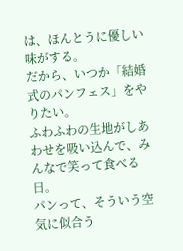は、ほんとうに優しい味がする。
だから、いつか「結婚式のパンフェス」をやりたい。
ふわふわの生地がしあわせを吸い込んで、みんなで笑って食べる日。
パンって、そういう空気に似合う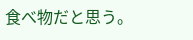食べ物だと思う。